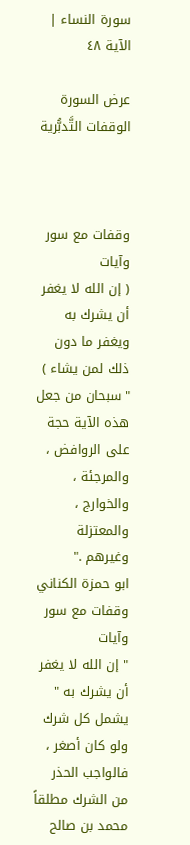سورة النساء | الآية ٤٨

عرض السورة
الوقفات التَّدبُّرية



وقفات مع سور وآيات
( إن الله لا يغفر أن يشرك به ويغفر ما دون ذلك لمن يشاء ) "سبحان من جعل هذه الآية حجة على الروافض ، والمرجئة ، والخوارج ، والمعتزلة وغيرهم ."
ابو حمزة الكناني
وقفات مع سور وآيات
" إن الله لا يغفر أن يشرك به "  يشمل كل شرك ولو كان أصغر ، فالواجب الحذر من الشرك مطلقاً
محمد بن صالح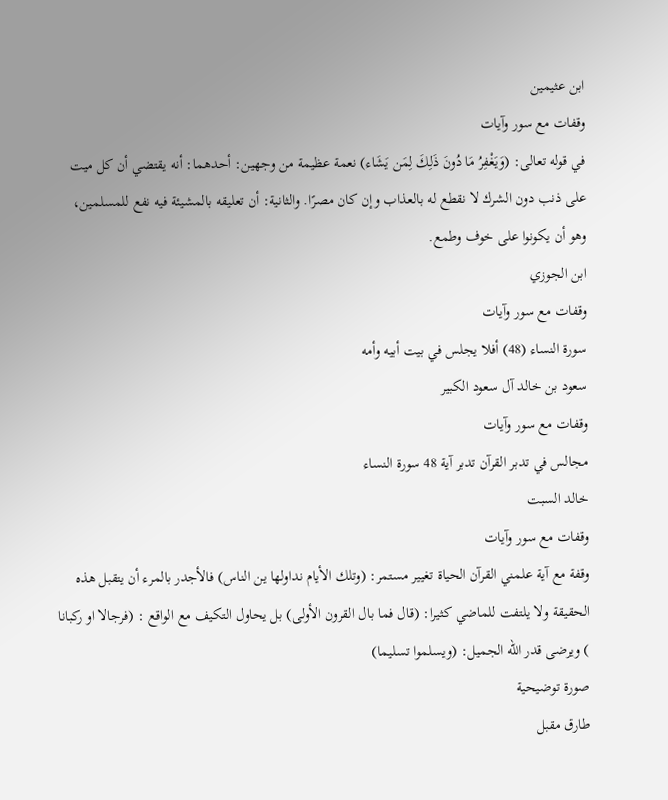ابن عثيمين
وقفات مع سور وآيات
في قوله تعالى: (وَيَغْفِرُ مَا دُونَ ذَلِكَ لِمَن يَشَاء) نعمة عظيمة من وجهين: أحدهما: أنه يقتضي أن كل ميت على ذنب دون الشرك لا نقطع له بالعذاب وإن كان مصرًا. والثانية: أن تعليقه بالمشيئة فيه نفع للمسلمين، وهو أن يكونوا على خوف وطمع.
ابن الجوزي
وقفات مع سور وآيات
سورة النساء (48) أفلا يجلس في بيت أبيه وأمه
سعود بن خالد آل سعود الكبير
وقفات مع سور وآيات
مجالس في تدبر القرآن تدبر آية 48 سورة النساء
خالد السبت
وقفات مع سور وآيات
وقفة مع آية علمني القرآن الحياة تغيير مستمر: (وتلك الأيام نداولها ين الناس) فالأجدر بالمرء أن يتقبل هذه الحقيقة ولا يلتفت للماضي كثيرا: (قال فما بال القرون الأولى) بل يحاول التكيف مع الواقع : (فرجالا او ركبانا ) ويرضى قدر الله الجميل: (ويسلموا تسليما)
صورة توضيحية
طارق مقبل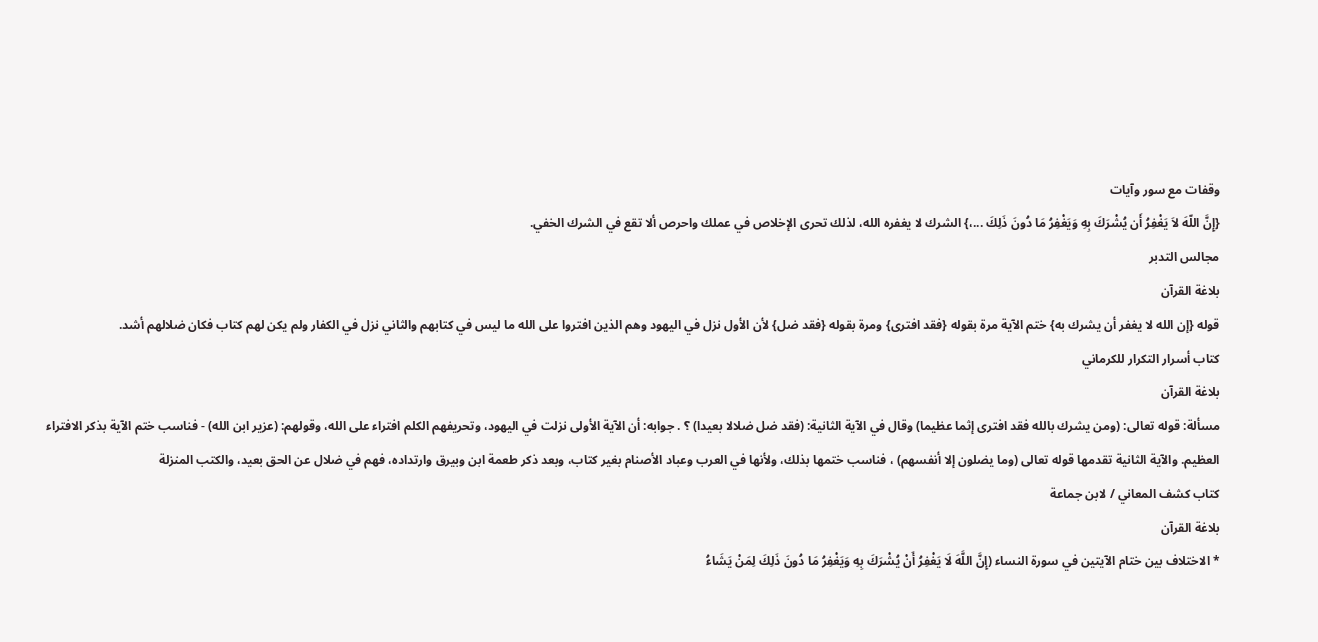وقفات مع سور وآيات
{إِنَّ اللّهَ لاَ يَغْفِرُ أَن يُشْرَكَ بِهِ وَيَغْفِرُ مَا دُونَ ذَلِكَ ...،} الشرك لا يغفره الله، لذلك تحرى الإخلاص في عملك واحرص ألا تقع في الشرك الخفي.
مجالس التدبر
بلاغة القرآن
قوله {إن الله لا يغفر أن يشرك به} ختم الآية مرة بقوله {فقد افترى} ومرة بقوله {فقد ضل} لأن الأول نزل في اليهود وهم الذين افتروا على الله ما ليس في كتابهم والثاني نزل في الكفار ولم يكن لهم كتاب فكان ضلالهم أشد.
كتاب أسرار التكرار للكرماني
بلاغة القرآن
مسألة: قوله تعالى: (ومن يشرك بالله فقد افترى إثما عظيما) وقال في الآية الثانية: (فقد ضل ضلالا بعيدا) ؟ . جوابه: أن الآية الأولى نزلت في اليهود، وتحريفهم الكلم افتراء على الله، وقولهم: (عزير ابن الله) - فناسب ختم الآية بذكر الافتراء العظيم. والآية الثانية تقدمها قوله تعالى (وما يضلون إلا أنفسهم) ، فناسب ختمها بذلك، ولأنها في العرب وعباد الأصنام بغير كتاب، وبعد ذكر طعمة ابن وبيرق وارتداده، فهم في ضلال عن الحق بعيد، والكتب المنزلة
كتاب كشف المعاني / لابن جماعة
بلاغة القرآن
* الاختلاف بين ختام الآيتين في سورة النساء (إِنَّ اللَّهَ لَا يَغْفِرُ أَنْ يُشْرَكَ بِهِ وَيَغْفِرُ مَا دُونَ ذَلِكَ لِمَنْ يَشَاءُ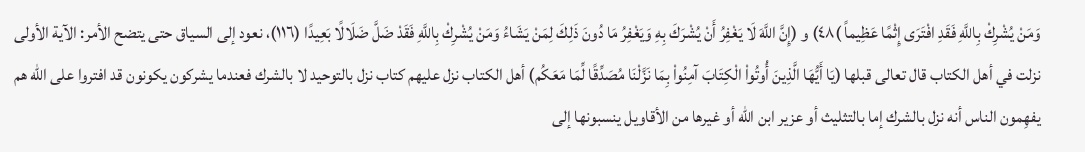وَمَنْ يُشْرِكْ بِاللَّهِ فَقَدِ افْتَرَى إِثْمًا عَظِيماً )٤٨) و (إِنَّ اللَّهَ لَا يَغْفِرُ أَنْ يُشْرَكَ بِهِ وَيَغْفِرُ مَا دُونَ ذَلِكَ لِمَنْ يَشَاءُ وَمَنْ يُشْرِكْ بِاللَّهِ فَقَدْ ضَلَّ ضَلَالًا بَعِيدًا (١١٦)، نعود إلى السياق حتى يتضح الأمر: الآية الأولى نزلت في أهل الكتاب قال تعالى قبلها (يَا أَيُّهَا الَّذِينَ أُوتُواْ الْكِتَابَ آمِنُواْ بِمَا نَزَّلْنَا مُصَدِّقًا لِّمَا مَعَكُم) أهل الكتاب نزل عليهم كتاب نزل بالتوحيد لا بالشرك فعندما يشركون يكونون قد افتروا على الله هم يفهِمون الناس أنه نزل بالشرك إما بالتثليث أو عزير ابن الله أو غيرها من الأقاويل ينسبونها إلى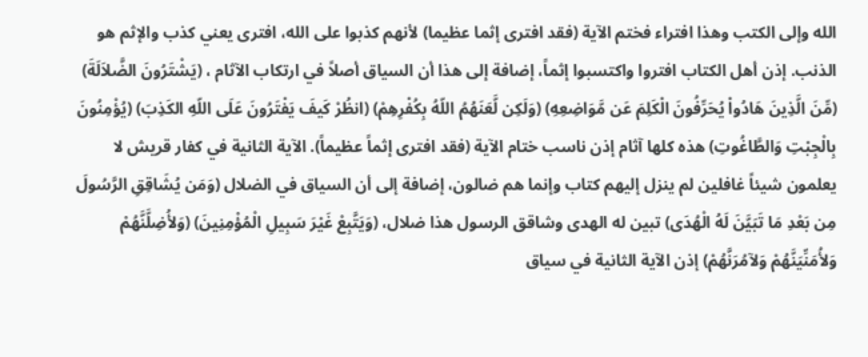الله وإلى الكتب وهذا افتراء فختم الآية (فقد افترى إثما عظيما) لأنهم كذبوا على الله، افترى يعني كذب والإثم هو الذنب. إذن أهل الكتاب افتروا واكتسبوا إثماً، إضافة إلى هذا أن السياق أصلاً في ارتكاب الآثام ، (يَشْتَرُونَ الضَّلاَلَةَ) (مِّنَ الَّذِينَ هَادُواْ يُحَرِّفُونَ الْكَلِمَ عَن مَّوَاضِعِهِ) (وَلَكِن لَّعَنَهُمُ اللّهُ بِكُفْرِهِمْ) (انظُرْ كَيفَ يَفْتَرُونَ عَلَى اللّهِ الكَذِبَ) (يُؤْمِنُونَ بِالْجِبْتِ وَالطَّاغُوتِ) هذه كلها آثام إذن ناسب ختام الآية (فقد افترى إثماً عظيماً). الآية الثانية في كفار قريش لا يعلمون شيئاً غافلين لم ينزل إليهم كتاب وإنما هم ضالون، إضافة إلى أن السياق في الضلال (وَمَن يُشَاقِقِ الرَّسُولَ مِن بَعْدِ مَا تَبَيَّنَ لَهُ الْهُدَى) تبين له الهدى وشاقق الرسول هذا ضلال، (وَيَتَّبِعْ غَيْرَ سَبِيلِ الْمُؤْمِنِينَ) (وَلأُضِلَّنَّهُمْ وَلأُمَنِّيَنَّهُمْ وَلآمُرَنَّهُمْ) إذن الآية الثانية في سياق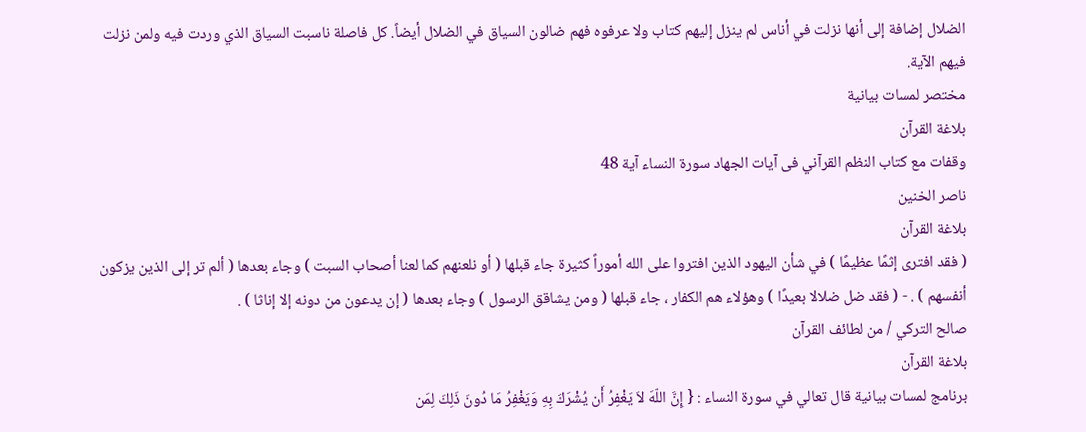الضلال إضافة إلى أنها نزلت في أناس لم ينزل إليهم كتاب ولا عرفوه فهم ضالون السياق في الضلال أيضاً. كل فاصلة ناسبت السياق الذي وردت فيه ولمن نزلت فيهم الآية.
مختصر لمسات بيانية
بلاغة القرآن
وقفات مع كتاب النظم القرآني فى آيات الجهاد سورة النساء آية 48
ناصر الخنين
بلاغة القرآن
( فقد افترى إثمًا عظيمًا ) في شأن اليهود الذين افتروا على الله أموراً كثيرة جاء قبلها ( أو نلعنهم كما لعنا أصحاب السبت ) وجاء بعدها ( ألم تر إلى الذين يزكون أنفسهم ) . - ( فقد ضل ضلالا بعيدًا ) وهؤلاء هم الكفار ، جاء قبلها ( ومن يشاقق الرسول ) وجاء بعدها ( إن يدعون من دونه إلا إناثا ) .
صالح التركي / من لطائف القرآن
بلاغة القرآن
برنامج لمسات بيانية قال تعالي في سورة النساء : { إِنَّ اللّهَ لاَ يَغْفِرُ أَن يُشْرَكَ بِهِ وَيَغْفِرُ مَا دُونَ ذَلِكَ لِمَن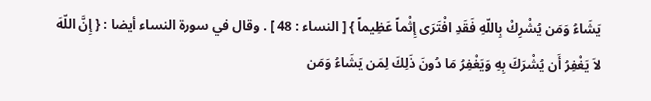يَشَاءُ وَمَن يُشْرِكْ بِاللّهِ فَقَدِ افْتَرَى إِثْماً عَظِيماً } [ النساء : 48 ] . وقال في سورة النساء أيضا : { إِنَّ اللّهَ لاَ يَغْفِرُ أَن يُشْرَكَ بِهِ وَيَغْفِرُ مَا دُونَ ذَلِكَ لِمَن يَشَاءُ وَمَن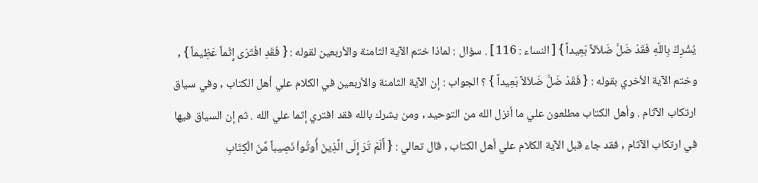يُشْرِكْ بِاللّهِ فَقَدْ ضَلَّ ضَلاَلاً بَعِيداً } [ النساء : 116 ] . سؤال : لماذا ختم الآية الثامنة والأربعين لقوله : { فَقَدِ افْتَرَى إِثْماً عَظِيماً } , وختم الآية الأخري بقوله : { فَقَدْ ضَلَّ ضَلاَلاً بَعِيداً } ؟ الجواب : إن الآية الثامنة والأربعين في الكلام علي أهل الكتاب , وفي سياق ارتكاب الآثام . وأهل الكتاب مطلعون علي ما أنزل الله من التوحيد , ومن يشرك بالله فقد افتري إثما علي الله . ثم إن السياق فيها في ارتكاب الآثام , فقد جاء قبل الآية الكلام علي أهل الكتاب , قال تعالي : { أَلَمْ تَرَ إِلَى الَّذِينَ أُوتُواْ نَصِيباً مِّنَ الْكِتَابِ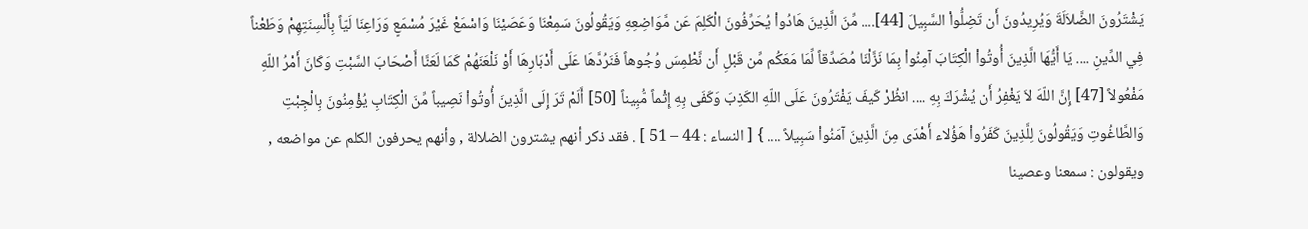يَشْتَرُونَ الضَّلاَلَةَ وَيُرِيدُونَ أَن تَضِلُّواْ السَّبِيلَ [44].... مِّنَ الَّذِينَ هَادُواْ يُحَرِّفُونَ الْكَلِمَ عَن مَّوَاضِعِهِ وَيَقُولُونَ سَمِعْنَا وَعَصَيْنَا وَاسْمَعْ غَيْرَ مُسْمَعٍ وَرَاعِنَا لَيّاً بِأَلْسِنَتِهِمْ وَطَعْناً فِي الدِّينِ .... يَا أَيُّهَا الَّذِينَ أُوتُواْ الْكِتَابَ آمِنُواْ بِمَا نَزَّلْنَا مُصَدِّقاً لِّمَا مَعَكُم مِّن قَبْلِ أَن نَّطْمِسَ وُجُوهاً فَنَرُدَّهَا عَلَى أَدْبَارِهَا أَوْ نَلْعَنَهُمْ كَمَا لَعَنَّا أَصْحَابَ السَّبْتِ وَكَانَ أَمْرُ اللّهِ مَفْعُولاً [47] إِنَّ اللّهَ لاَ يَغْفِرُ أَن يُشْرَكَ بِهِ .... انظُرْ كَيفَ يَفْتَرُونَ عَلَى اللّهِ الكَذِبَ وَكَفَى بِهِ إِثْماً مُّبِيناً [50] أَلَمْ تَرَ إِلَى الَّذِينَ أُوتُواْ نَصِيباً مِّنَ الْكِتَابِ يُؤْمِنُونَ بِالْجِبْتِ وَالطَّاغُوتِ وَيَقُولُونَ لِلَّذِينَ كَفَرُواْ هَؤُلاء أَهْدَى مِنَ الَّذِينَ آمَنُواْ سَبِيلاً .... } [ النساء : 44 – 51 ] . فقد ذكر أنهم يشترون الضلالة , وأنهم يحرفون الكلم عن مواضعه , ويقولون : سمعنا وعصينا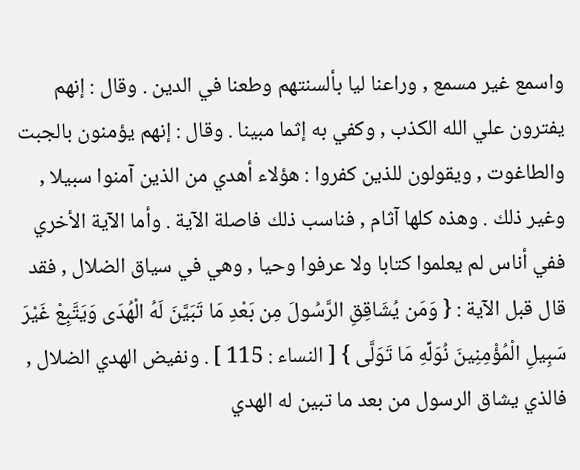واسمع غير مسمع , وراعنا ليا بألسنتهم وطعنا في الدين . وقال : إنهم يفترون علي الله الكذب , وكفي به إثما مبينا . وقال : إنهم يؤمنون بالجبت والطاغوت , ويقولون للذين كفروا : هؤلاء أهدي من الذين آمنوا سبيلا , وغير ذلك . وهذه كلها آثام , فناسب ذلك فاصلة الآية . وأما الآية الأخري ففي أناس لم يعلموا كتابا ولا عرفوا وحيا , وهي في سياق الضلال , فقد قال قبل الآية : { وَمَن يُشَاقِقِ الرَّسُولَ مِن بَعْدِ مَا تَبَيَّنَ لَهُ الْهُدَى وَيَتَّبِعْ غَيْرَ سَبِيلِ الْمُؤْمِنِينَ نُوَلِّهِ مَا تَوَلَّى } [ النساء : 115 ] . ونفيض الهدي الضلال , فالذي يشاق الرسول من بعد ما تبين له الهدي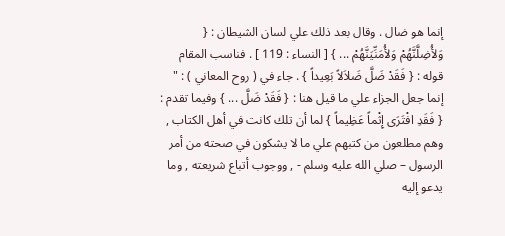إنما هو ضال . وقال بعد ذلك علي لسان الشيطان : { وَلأُضِلَّنَّهُمْ وَلأُمَنِّيَنَّهُمْ ... } [ النساء : 119 ] . فناسب المقام قوله : { فَقَدْ ضَلَّ ضَلاَلاً بَعِيداً } . جاء في ( روح المعاني ) : " إنما جعل الجزاء علي ما قيل هنا : { فَقَدْ ضَلَّ ... } وفيما تقدم : { فَقَدِ افْتَرَى إِثْماً عَظِيماً } لما أن تلك كانت في أهل الكتاب , وهم مطلعون من كتبهم علي ما لا يشكون في صحته من أمر الرسول – صلي الله عليه وسلم - , ووجوب أتباع شريعته , وما يدعو إليه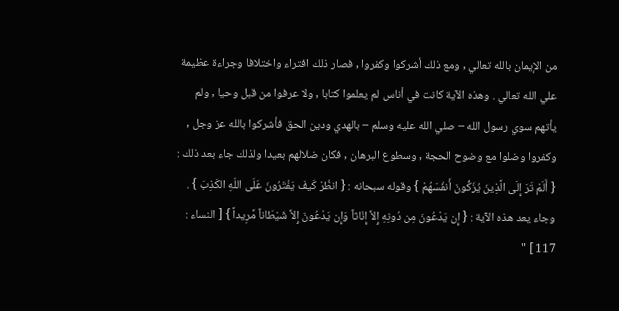من الإيمان بالله تعالي , ومع ذلك أشركوا وكفروا , فصار ذلك افتراء واختلافا وجراءة عظيمة علي الله تعالي . وهذه الآية كانت في أناس لم يعلموا كتابا , ولا عرفوا من قبل وحيا , ولم يأتهم سوي رسول الله – صلي الله عليه وسلم – بالهدي ودين الحق فأشركوا بالله عز وجل , وكفروا وضلوا مع وضوح الحجة , وسطوع البرهان , فكان ضلالهم بعيدا ولذلك جاء بعد ذلك : { أَلَمْ تَرَ إِلَى الَّذِينَ يُزَكُّونَ أَنفُسَهُمْ } وقوله سبحانه : { انظُرْ كَيفَ يَفْتَرُونَ عَلَى اللّهِ الكَذِبَ } . وجاء يعد هذه الآية : { إِن يَدْعُونَ مِن دُونِهِ إِلاَّ إِنَاثاً وَإِن يَدْعُونَ إِلاَّ شَيْطَاناً مَّرِيداً } [ النساء : 117 ] "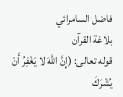فاضل السامرائي
بلاغة القرآن
قوله تعالى: (إِنَّ اللَّهَ لا يَغْفِرُ أَنْ يُشْرَكَ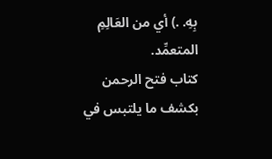بِهِ. .) أي من العَالِمِ المتعمِّد.
كتاب فتح الرحمن بكشف ما يلتبس في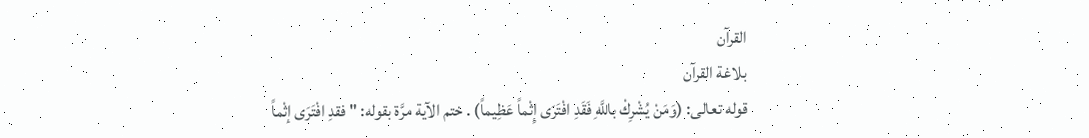القرآن
بلاغة القرآن
قوله تعالى: (وَمَنْ يُشْرِكْ باللَّهِ فَقَدِ افْتَرَى إِثْماً عَظِيماً) . ختم الآية مرَّة بقوله: " فقدِ افْتَرَى إثْماً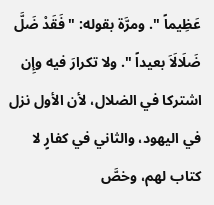عَظِيماً ". ومرَّة بقوله: " فَقَدْ ضَلَّ ضَلَالَاَ بعيداً ". ولا تكرارَ فيه وإِن اشتركا في الضلال، لأن الأول نزل في اليهود، والثاني في كفارٍ لا كتاب لهم، وخصَّ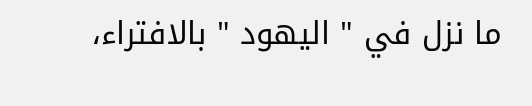ما نزل في " اليهود " بالافتراء،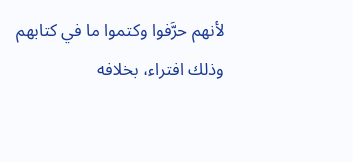لأنهم حرَّفوا وكتموا ما في كتابهم وذلك افتراء، بخلافه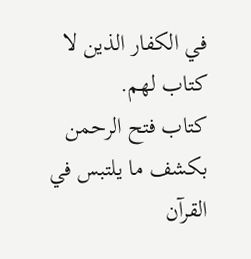في الكفار الذين لا كتاب لهم.
كتاب فتح الرحمن بكشف ما يلتبس في القرآن